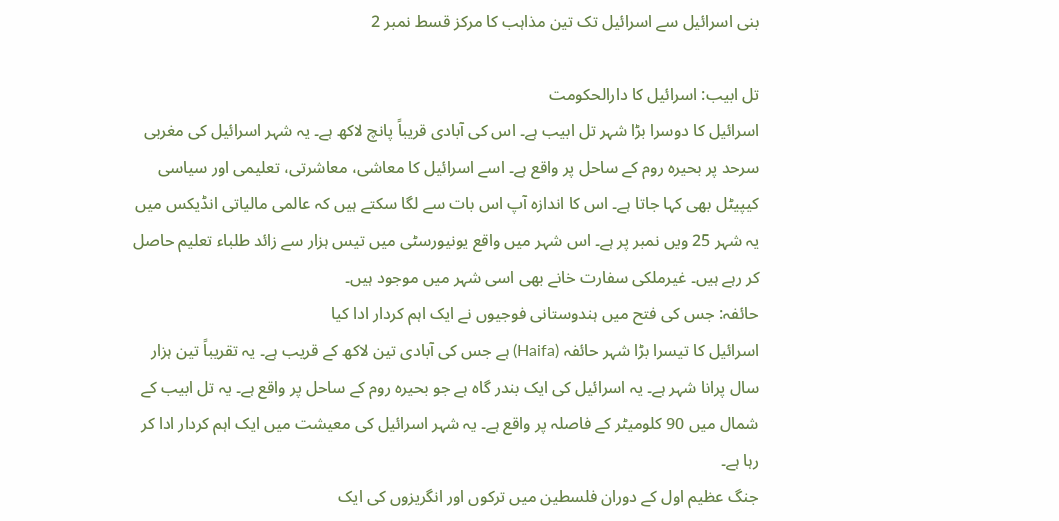بنی اسرائیل سے اسرائیل تک تین مذاہب کا مرکز قسط نمبر 2

تل ابیب: اسرائیل کا دارالحکومت
اسرائیل کا دوسرا بڑا شہر تل ابیب ہے۔ اس کی آبادی قریباً پانچ لاکھ ہے۔ یہ شہر اسرائیل کی مغربی سرحد پر بحیرہ روم کے ساحل پر واقع ہے۔ اسے اسرائیل کا معاشی، معاشرتی، تعلیمی اور سیاسی کیپیٹل بھی کہا جاتا ہے۔ اس کا اندازہ آپ اس بات سے لگا سکتے ہیں کہ عالمی مالیاتی انڈیکس میں یہ شہر 25 ویں نمبر پر ہے۔ اس شہر میں واقع یونیورسٹی میں تیس ہزار سے زائد طلباء تعلیم حاصل کر رہے ہیں۔ غیرملکی سفارت خانے بھی اسی شہر میں موجود ہیں۔
حائفہ: جس کی فتح میں ہندوستانی فوجیوں نے ایک اہم کردار ادا کیا
اسرائیل کا تیسرا بڑا شہر حائفہ (Haifa) ہے جس کی آبادی تین لاکھ کے قریب ہے۔ یہ تقریباً تین ہزار سال پرانا شہر ہے۔ یہ اسرائیل کی ایک بندر گاہ ہے جو بحیرہ روم کے ساحل پر واقع ہے۔ یہ تل ابیب کے شمال میں 90 کلومیٹر کے فاصلہ پر واقع ہے۔ یہ شہر اسرائیل کی معیشت میں ایک اہم کردار ادا کر رہا ہے۔
جنگ عظیم اول کے دوران فلسطین میں ترکوں اور انگریزوں کی ایک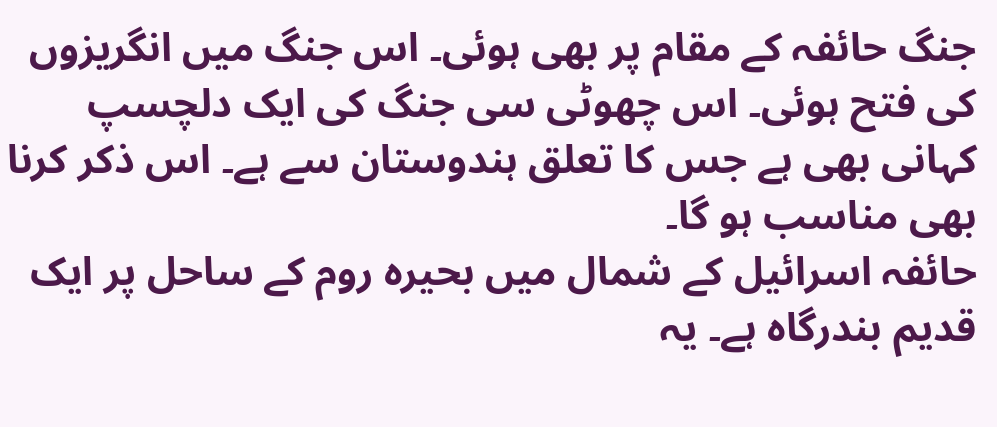جنگ حائفہ کے مقام پر بھی ہوئی۔ اس جنگ میں انگریزوں کی فتح ہوئی۔ اس چھوٹی سی جنگ کی ایک دلچسپ کہانی بھی ہے جس کا تعلق ہندوستان سے ہے۔ اس ذکر کرنا بھی مناسب ہو گا۔
حائفہ اسرائیل کے شمال میں بحیرہ روم کے ساحل پر ایک قدیم بندرگاہ ہے۔ یہ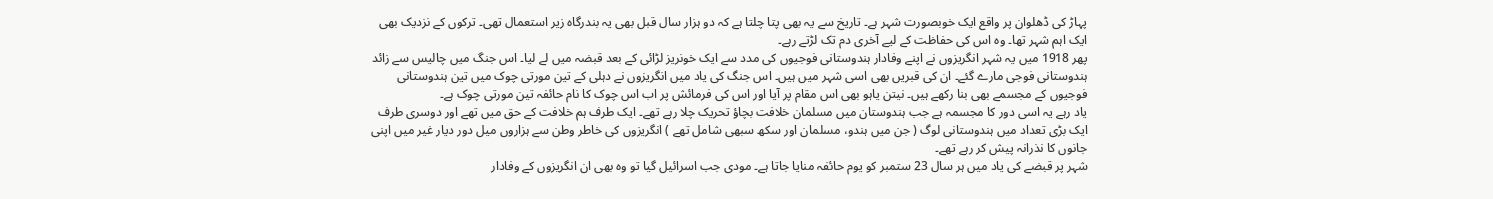پہاڑ کی ڈھلوان پر واقع ایک خوبصورت شہر ہے۔ تاریخ سے یہ بھی پتا چلتا ہے کہ دو ہزار سال قبل بھی یہ بندرگاہ زیر استعمال تھی۔ ترکوں کے نزدیک بھی ایک اہم شہر تھا۔ وہ اس کی حفاظت کے لیے آخری دم تک لڑتے رہے۔
پھر 1918 میں یہ شہر انگریزوں نے اپنے وفادار ہندوستانی فوجیوں کی مدد سے ایک خونریز لڑائی کے بعد قبضہ میں لے لیا۔ اس جنگ میں چالیس سے زائد ہندوستانی فوجی مارے گئے۔ ان کی قبریں بھی اسی شہر میں ہیں۔ اس جنگ کی یاد میں انگریزوں نے دہلی کے تین مورتی چوک میں تین ہندوستانی فوجیوں کے مجسمے بھی بنا رکھے ہیں۔ نیتن یاہو بھی اس مقام پر آیا اور اس کی فرمائش پر اب اس چوک کا نام حائفہ تین مورتی چوک ہے۔
یاد رہے یہ اسی دور کا مجسمہ ہے جب ہندوستان میں مسلمان خلافت بچاؤ تحریک چلا رہے تھے۔ ایک طرف ہم خلافت کے حق میں تھے اور دوسری طرف ایک بڑی تعداد میں ہندوستانی لوگ ( جن میں ہندو، مسلمان اور سکھ سبھی شامل تھے ) انگریزوں کی خاطر وطن سے ہزاروں میل دور دیار غیر میں اپنی جانوں کا نذرانہ پیش کر رہے تھے۔
شہر پر قبضے کی یاد میں ہر سال 23 ستمبر کو یوم حائفہ منایا جاتا ہے۔ مودی جب اسرائیل گیا تو وہ بھی ان انگریزوں کے وفادار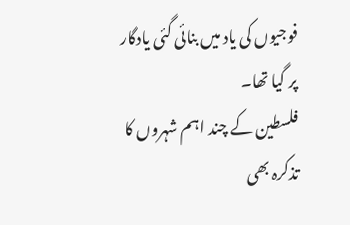فوجیوں کی یاد میں بنائی گئی یادگار پر گیا تھا۔
فلسطین کے چند اہم شہروں کا تذکرہ بھی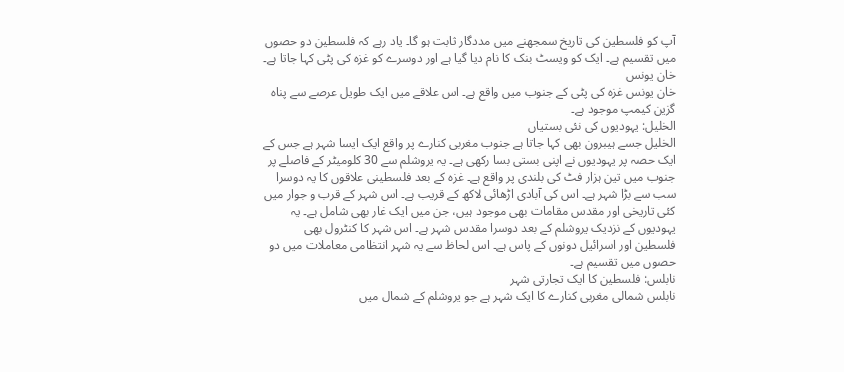آپ کو فلسطین کی تاریخ سمجھنے میں مددگار ثابت ہو گا۔ یاد رہے کہ فلسطین دو حصوں میں تقسیم ہے۔ ایک کو ویسٹ بنک کا نام دیا گیا ہے اور دوسرے کو غزہ کی پٹی کہا جاتا ہے۔
خان یونس
خان یونس غزہ کی پٹی کے جنوب میں واقع ہے۔ اس علاقے میں ایک طویل عرصے سے پناہ گزین کیمپ موجود ہے۔
الخلیل: یہودیوں کی نئی بستیاں
الخلیل جسے ہیبرون بھی کہا جاتا ہے جنوب مغربی کنارے پر واقع ایک ایسا شہر ہے جس کے ایک حصہ پر یہودیوں نے اپنی بستی بسا رکھی ہے۔ یہ یروشلم سے 30 کلومیٹر کے فاصلے پر جنوب میں تین ہزار فٹ کی بلندی پر واقع ہے۔ غزہ کے بعد فلسطینی علاقوں کا یہ دوسرا سب سے بڑا شہر ہے۔ اس کی آبادی اڑھائی لاکھ کے قریب ہے۔ اس شہر کے قرب و جوار میں کئی تاریخی اور مقدس مقامات بھی موجود ہیں، جن میں ایک غار بھی شامل ہے۔ یہ یہودیوں کے نزدیک یروشلم کے بعد دوسرا مقدس شہر ہے۔ اس شہر کا کنٹرول بھی فلسطین اور اسرائیل دونوں کے پاس ہے۔ اس لحاظ سے یہ شہر انتظامی معاملات میں دو حصوں میں تقسیم ہے۔
نابلس: فلسطین کا ایک تجارتی شہر
نابلس شمالی مغربی کنارے کا ایک شہر ہے جو یروشلم کے شمال میں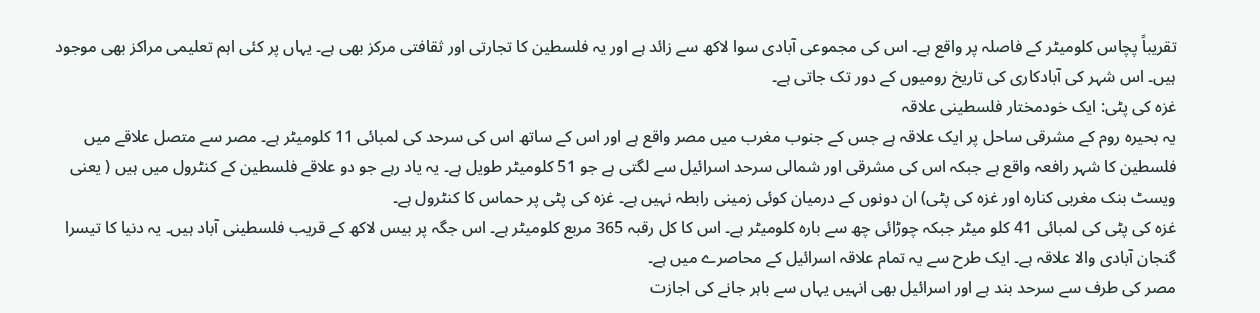تقریباً پچاس کلومیٹر کے فاصلہ پر واقع ہے۔ اس کی مجموعی آبادی سوا لاکھ سے زائد ہے اور یہ فلسطین کا تجارتی اور ثقافتی مرکز بھی ہے۔ یہاں پر کئی اہم تعلیمی مراکز بھی موجود ہیں۔ اس شہر کی آبادکاری کی تاریخ رومیوں کے دور تک جاتی ہے۔
غزہ کی پٹی: ایک خودمختار فلسطینی علاقہ
یہ بحیرہ روم کے مشرقی ساحل پر ایک علاقہ ہے جس کے جنوب مغرب میں مصر واقع ہے اور اس کے ساتھ اس کی سرحد کی لمبائی 11 کلومیٹر ہے۔ مصر سے متصل علاقے میں فلسطین کا شہر رافعہ واقع ہے جبکہ اس کی مشرقی اور شمالی سرحد اسرائیل سے لگتی ہے جو 51 کلومیٹر طویل ہے۔ یہ یاد رہے جو دو علاقے فلسطین کے کنٹرول میں ہیں ( یعنی ویسٹ بنک مغربی کنارہ اور غزہ کی پٹی) ان دونوں کے درمیان کوئی زمینی رابطہ نہیں ہے۔ غزہ کی پٹی پر حماس کا کنٹرول ہے۔
غزہ کی پٹی کی لمبائی 41 کلو میٹر جبکہ چوڑائی چھ سے بارہ کلومیٹر ہے۔ اس کا کل رقبہ 365 مربع کلومیٹر ہے۔ اس جگہ پر بیس لاکھ کے قریب فلسطینی آباد ہیں۔ یہ دنیا کا تیسرا گنجان آبادی والا علاقہ ہے۔ ایک طرح سے یہ تمام علاقہ اسرائیل کے محاصرے میں ہے۔
مصر کی طرف سے سرحد بند ہے اور اسرائیل بھی انہیں یہاں سے باہر جانے کی اجازت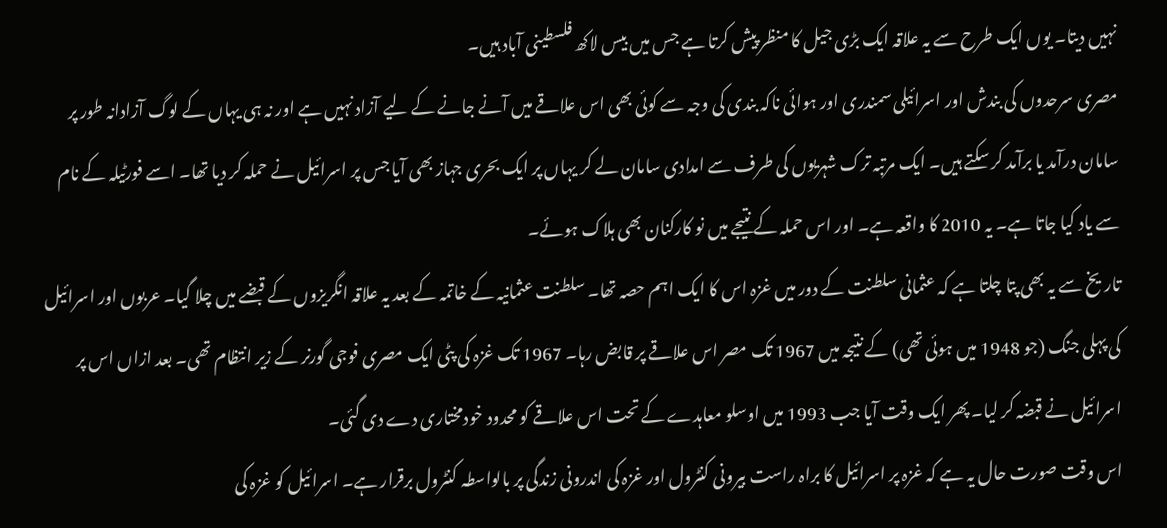نہیں دیتا۔ یوں ایک طرح سے یہ علاقہ ایک بڑی جیل کا منظر پیش کرتا ہے جس میں بیس لاکھ فلسطینی آباد ہیں۔
مصری سرحدوں کی بندش اور اسرائیلی سمندری اور ہوائی ناکہ بندی کی وجہ سے کوئی بھی اس علاقے میں آنے جانے کے لیے آزاد نہیں ہے اور نہ ہی یہاں کے لوگ آزادانہ طور پر سامان درآمد یا برآمد کر سکتے ہیں۔ ایک مرتبہ ترک شہریوں کی طرف سے امدادی سامان لے کر یہاں پر ایک بحری جہاز بھی آیا جس پر اسرائیل نے حملہ کر دیا تھا۔ اسے فورٹیلہ کے نام سے یاد کیا جاتا ہے۔ یہ 2010 کا واقعہ ہے۔ اور اس حملہ کے نتیجے میں نو کارکنان بھی ہلاک ہوئے۔
تاریخ سے یہ بھی پتا چلتا ہے کہ عثمانی سلطنت کے دور میں غزہ اس کا ایک اہم حصہ تھا۔ سلطنت عثمانیہ کے خاتمہ کے بعد یہ علاقہ انگریزوں کے قبضے میں چلا گیا۔ عربوں اور اسرائیل کی پہلی جنگ (جو 1948 میں ہوئی تھی) کے نتیجہ میں 1967 تک مصر اس علاقے پر قابض رہا۔ 1967 تک غزہ کی پٹی ایک مصری فوجی گورنر کے زیر انتظام تھی۔ بعد ازاں اس پر اسرائیل نے قبضہ کر لیا۔ پھر ایک وقت آیا جب 1993 میں اوسلو معاہدے کے تحت اس علاقے کو محدود خودمختاری دے دی گئی۔
اس وقت صورت حال یہ ہے کہ غزہ پر اسرائیل کا براہ راست بیرونی کنٹرول اور غزہ کی اندرونی زندگی پر بالواسطہ کنٹرول برقرار ہے۔ اسرائیل کو غزہ کی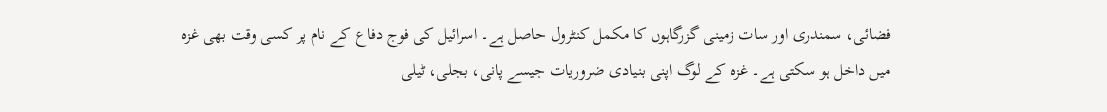فضائی، سمندری اور سات زمینی گزرگاہوں کا مکمل کنٹرول حاصل ہے۔ اسرائیل کی فوج دفاع کے نام پر کسی وقت بھی غزہ میں داخل ہو سکتی ہے۔ غزہ کے لوگ اپنی بنیادی ضروریات جیسے پانی، بجلی، ٹیلی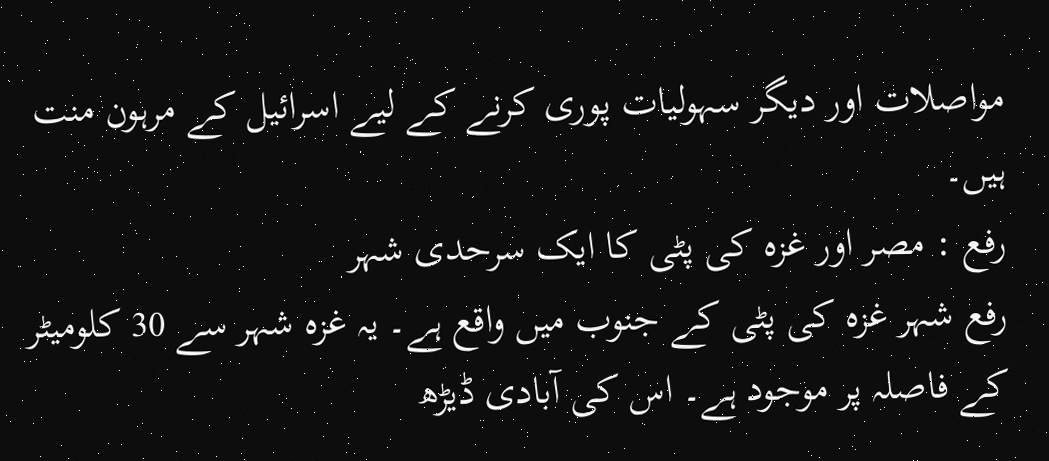مواصلات اور دیگر سہولیات پوری کرنے کے لیے اسرائیل کے مرہون منت ہیں۔
رفع : مصر اور غزہ کی پٹی کا ایک سرحدی شہر
رفع شہر غزہ کی پٹی کے جنوب میں واقع ہے۔ یہ غزہ شہر سے 30 کلومیٹر کے فاصلہ پر موجود ہے۔ اس کی آبادی ڈیڑھ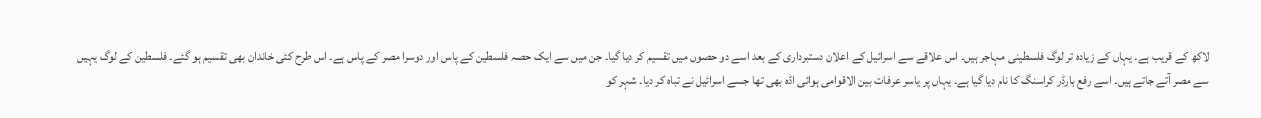لاکھ کے قریب ہے۔ یہاں کے زیادہ تر لوگ فلسطینی مہاجر ہیں۔ اس علاقے سے اسرائیل کے اعلان دستبرداری کے بعد اسے دو حصوں میں تقسیم کر دیا گیا۔ جن میں سے ایک حصہ فلسطین کے پاس اور دوسرا مصر کے پاس ہے۔ اس طرح کئی خاندان بھی تقسیم ہو گئے۔ فلسطین کے لوگ یہیں سے مصر آتے جاتے ہیں۔ اسے رفع بارڈر کراسنگ کا نام دیا گیا ہے۔ یہاں پر یاسر عرفات بین الاقوامی ہوائی اڈہ بھی تھا جسے اسرائیل نے تباہ کر دیا۔ شہر کو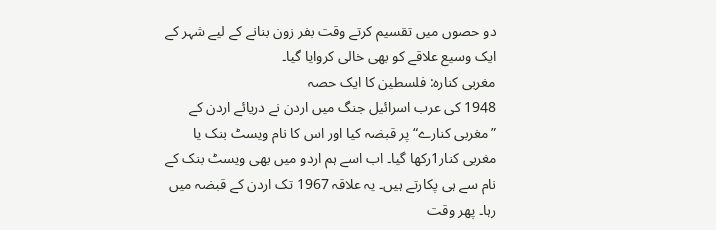دو حصوں میں تقسیم کرتے وقت بفر زون بنانے کے لیے شہر کے ایک وسیع علاقے کو بھی خالی کروایا گیا۔
مغربی کنارہ: فلسطین کا ایک حصہ
1948 کی عرب اسرائیل جنگ میں اردن نے دریائے اردن کے ”مغربی کنارے“ پر قبضہ کیا اور اس کا نام ویسٹ بنک یا مغربی کنار1رکھا گیا۔ اب اسے ہم اردو میں بھی ویسٹ بنک کے نام سے ہی پکارتے ہیں۔ یہ علاقہ 1967 تک اردن کے قبضہ میں رہا۔ پھر وقت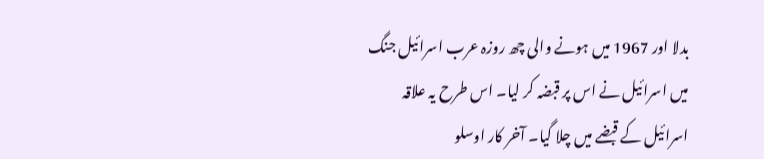بدلا اور 1967 میں ہونے والی چھ روزہ عرب اسرائیل جنگ میں اسرائیل نے اس پر قبضہ کر لیا۔ اس طرح یہ علاقہ اسرائیل کے قبضے میں چلا گیا۔ آخر کار اوسلو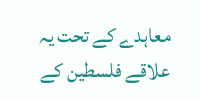معاہدے کے تحت یہ علاقے فلسطین کے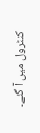کنٹرول میں آ گئے۔